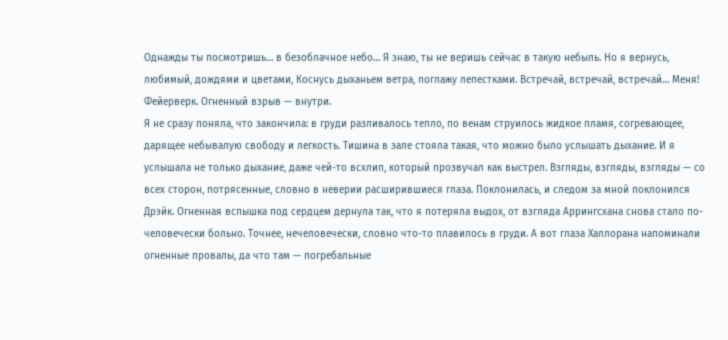Однажды ты посмотришь… в безоблачное небо… Я знаю, ты не веришь сейчас в такую небыль. Но я вернусь, любимый, дождями и цветами, Коснусь дыханьем ветра, поглажу лепестками. Встречай, встречай, встречай… Меня!
Фейерверк. Огненный взрыв — внутри.
Я не сразу поняла, что закончила: в груди разливалось тепло, по венам струилось жидкое пламя, согревающее, дарящее небывалую свободу и легкость. Тишина в зале стояла такая, что можно было услышать дыхание. И я услышала не только дыхание, даже чей-то всхлип, который прозвучал как выстрел. Взгляды, взгляды, взгляды — со всех сторон, потрясенные, словно в неверии расширившиеся глаза. Поклонилась, и следом за мной поклонился Дрэйк. Огненная вспышка под сердцем дернула так, что я потеряла выдох, от взгляда Аррингсхана снова стало по-человечески больно. Точнее, нечеловечески, словно что-то плавилось в груди. А вот глаза Халлорана напоминали огненные провалы, да что там — погребальные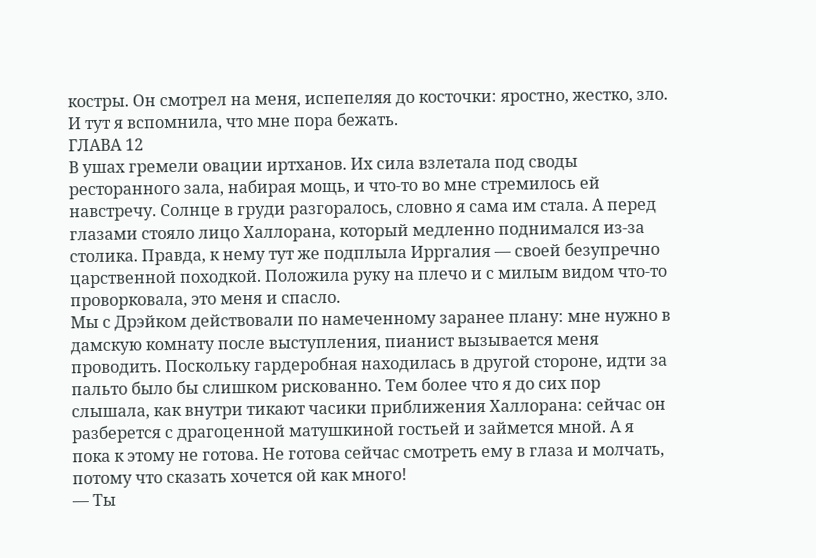костры. Он смотрел на меня, испепеляя до косточки: яростно, жестко, зло. И тут я вспомнила, что мне пора бежать.
ГЛАВА 12
В ушах гремели овации иртханов. Их сила взлетала под своды ресторанного зала, набирая мощь, и что-то во мне стремилось ей навстречу. Солнце в груди разгоралось, словно я сама им стала. А перед глазами стояло лицо Халлорана, который медленно поднимался из-за столика. Правда, к нему тут же подплыла Ирргалия — своей безупречно царственной походкой. Положила руку на плечо и с милым видом что-то проворковала, это меня и спасло.
Мы с Дрэйком действовали по намеченному заранее плану: мне нужно в дамскую комнату после выступления, пианист вызывается меня проводить. Поскольку гардеробная находилась в другой стороне, идти за пальто было бы слишком рискованно. Тем более что я до сих пор слышала, как внутри тикают часики приближения Халлорана: сейчас он разберется с драгоценной матушкиной гостьей и займется мной. А я пока к этому не готова. Не готова сейчас смотреть ему в глаза и молчать, потому что сказать хочется ой как много!
— Ты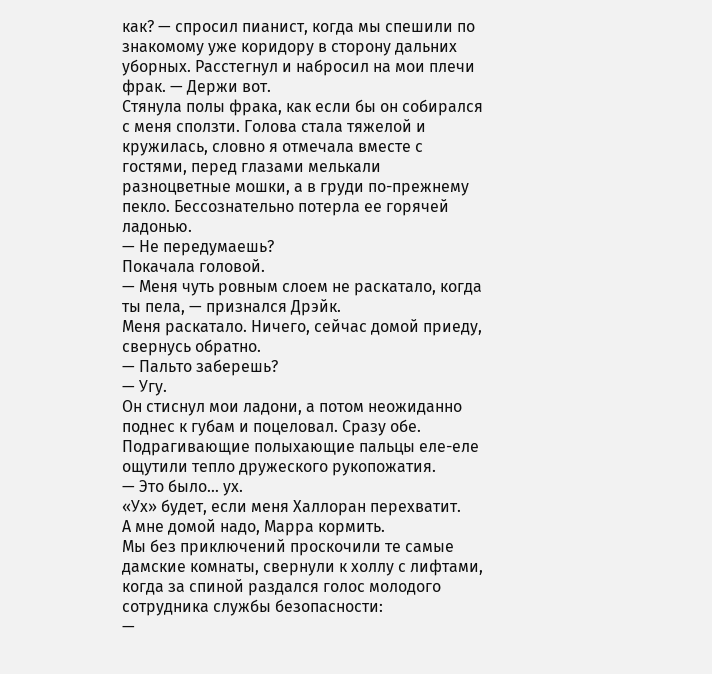как? — спросил пианист, когда мы спешили по знакомому уже коридору в сторону дальних уборных. Расстегнул и набросил на мои плечи фрак. — Держи вот.
Стянула полы фрака, как если бы он собирался с меня сползти. Голова стала тяжелой и кружилась, словно я отмечала вместе с гостями, перед глазами мелькали разноцветные мошки, а в груди по-прежнему пекло. Бессознательно потерла ее горячей ладонью.
— Не передумаешь?
Покачала головой.
— Меня чуть ровным слоем не раскатало, когда ты пела, — признался Дрэйк.
Меня раскатало. Ничего, сейчас домой приеду, свернусь обратно.
— Пальто заберешь?
— Угу.
Он стиснул мои ладони, а потом неожиданно поднес к губам и поцеловал. Сразу обе. Подрагивающие полыхающие пальцы еле-еле ощутили тепло дружеского рукопожатия.
— Это было… ух.
«Ух» будет, если меня Халлоран перехватит.
А мне домой надо, Марра кормить.
Мы без приключений проскочили те самые дамские комнаты, свернули к холлу с лифтами, когда за спиной раздался голос молодого сотрудника службы безопасности:
—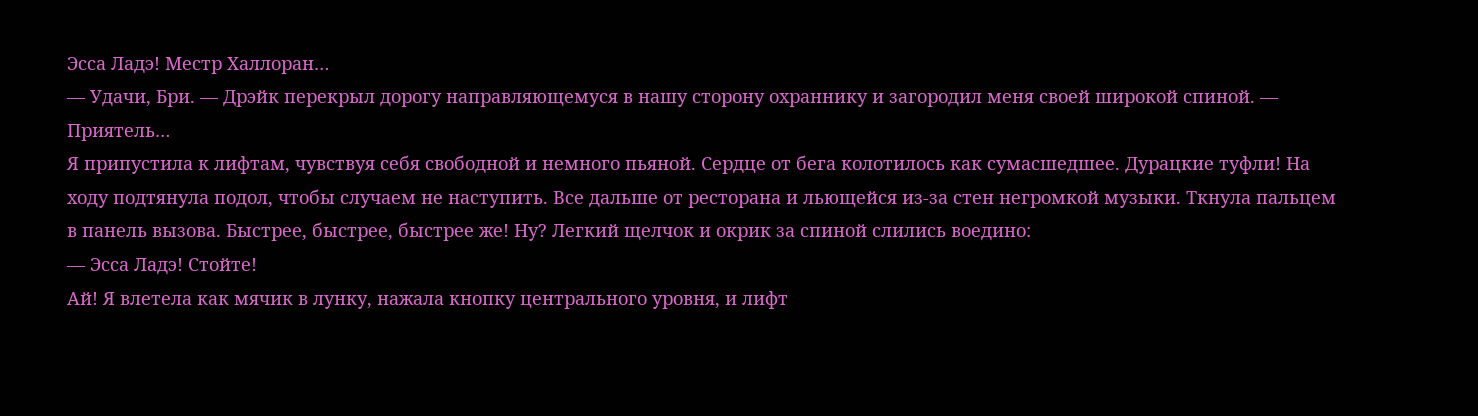Эсса Ладэ! Местр Халлоран…
— Удачи, Бри. — Дрэйк перекрыл дорогу направляющемуся в нашу сторону охраннику и загородил меня своей широкой спиной. — Приятель…
Я припустила к лифтам, чувствуя себя свободной и немного пьяной. Сердце от бега колотилось как сумасшедшее. Дурацкие туфли! На ходу подтянула подол, чтобы случаем не наступить. Все дальше от ресторана и льющейся из-за стен негромкой музыки. Ткнула пальцем в панель вызова. Быстрее, быстрее, быстрее же! Ну? Легкий щелчок и окрик за спиной слились воедино:
— Эсса Ладэ! Стойте!
Ай! Я влетела как мячик в лунку, нажала кнопку центрального уровня, и лифт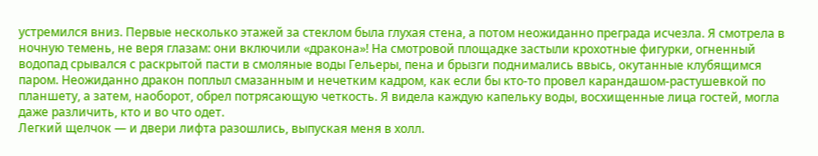устремился вниз. Первые несколько этажей за стеклом была глухая стена, а потом неожиданно преграда исчезла. Я смотрела в ночную темень, не веря глазам: они включили «дракона»! На смотровой площадке застыли крохотные фигурки, огненный водопад срывался с раскрытой пасти в смоляные воды Гельеры, пена и брызги поднимались ввысь, окутанные клубящимся паром. Неожиданно дракон поплыл смазанным и нечетким кадром, как если бы кто-то провел карандашом-растушевкой по планшету, а затем, наоборот, обрел потрясающую четкость. Я видела каждую капельку воды, восхищенные лица гостей, могла даже различить, кто и во что одет.
Легкий щелчок — и двери лифта разошлись, выпуская меня в холл.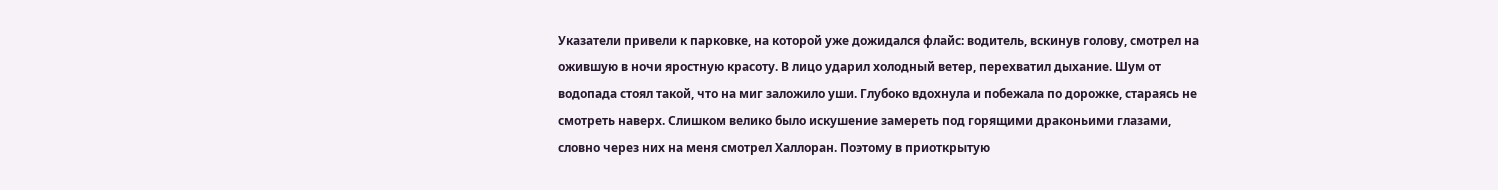Указатели привели к парковке, на которой уже дожидался флайс: водитель, вскинув голову, смотрел на ожившую в ночи яростную красоту. В лицо ударил холодный ветер, перехватил дыхание. Шум от водопада стоял такой, что на миг заложило уши. Глубоко вдохнула и побежала по дорожке, стараясь не смотреть наверх. Слишком велико было искушение замереть под горящими драконьими глазами, словно через них на меня смотрел Халлоран. Поэтому в приоткрытую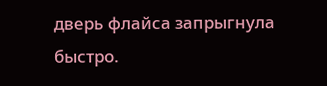дверь флайса запрыгнула быстро.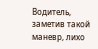Водитель, заметив такой маневр, лихо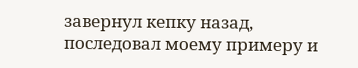завернул кепку назад, последовал моему примеру и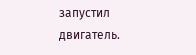запустил двигатель.